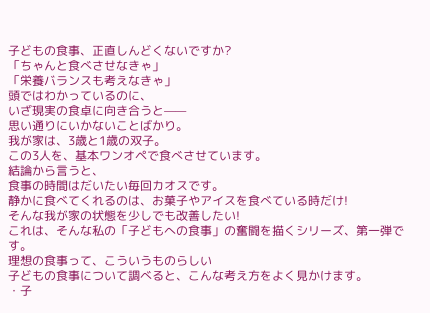子どもの食事、正直しんどくないですか?
「ちゃんと食べさせなきゃ」
「栄養バランスも考えなきゃ」
頭ではわかっているのに、
いざ現実の食卓に向き合うと——
思い通りにいかないことばかり。
我が家は、3歳と1歳の双子。
この3人を、基本ワンオペで食べさせています。
結論から言うと、
食事の時間はだいたい毎回カオスです。
静かに食べてくれるのは、お菓子やアイスを食べている時だけ!
そんな我が家の状態を少しでも改善したい!
これは、そんな私の「子どもへの食事」の奮闘を描くシリーズ、第一弾です。
理想の食事って、こういうものらしい
子どもの食事について調べると、こんな考え方をよく見かけます。
・子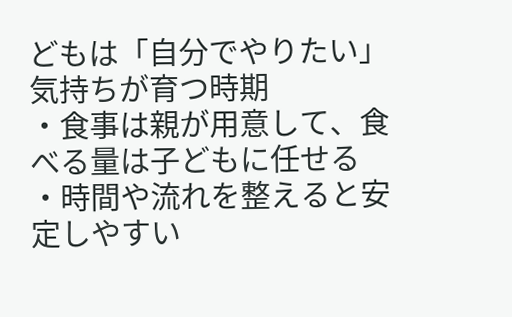どもは「自分でやりたい」気持ちが育つ時期
・食事は親が用意して、食べる量は子どもに任せる
・時間や流れを整えると安定しやすい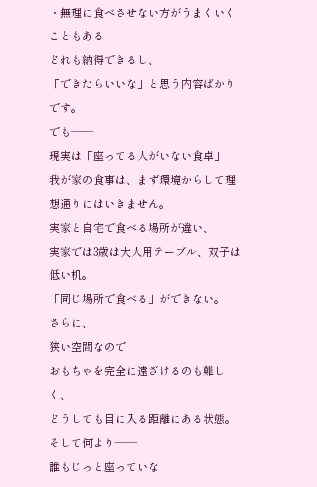・無理に食べさせない方がうまくいくこともある
どれも納得できるし、
「できたらいいな」と思う内容ばかりです。
でも——
現実は「座ってる人がいない食卓」
我が家の食事は、まず環境からして理想通りにはいきません。
実家と自宅で食べる場所が違い、
実家では3歳は大人用テーブル、双子は低い机。
「同じ場所で食べる」ができない。
さらに、
狭い空間なので
おもちゃを完全に遠ざけるのも難しく、
どうしても目に入る距離にある状態。
そして何より——
誰もじっと座っていな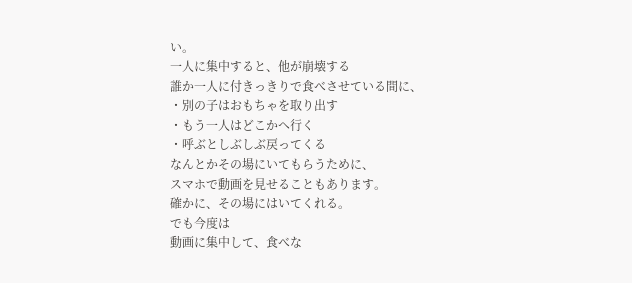い。
一人に集中すると、他が崩壊する
誰か一人に付きっきりで食べさせている間に、
・別の子はおもちゃを取り出す
・もう一人はどこかへ行く
・呼ぶとしぶしぶ戻ってくる
なんとかその場にいてもらうために、
スマホで動画を見せることもあります。
確かに、その場にはいてくれる。
でも今度は
動画に集中して、食べな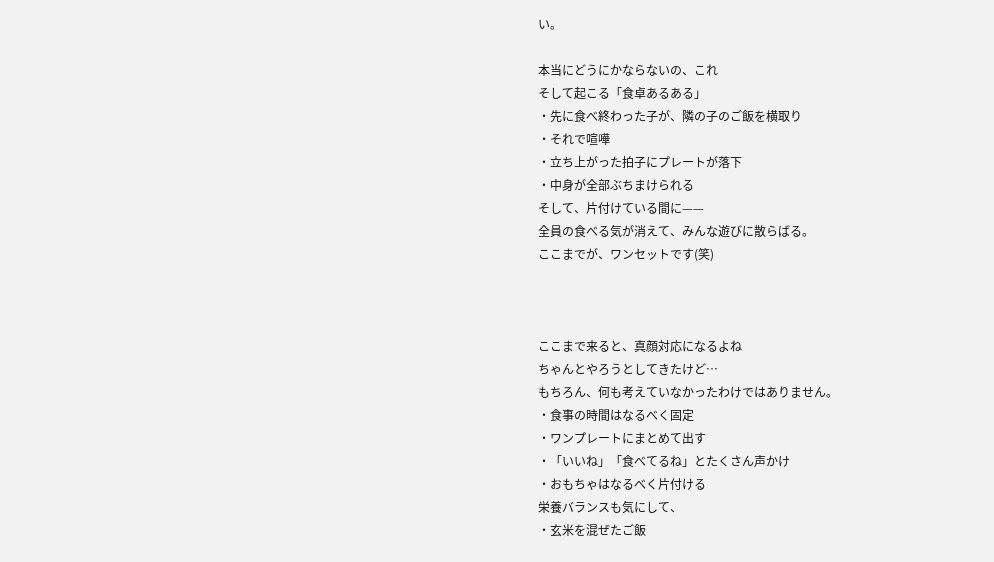い。

本当にどうにかならないの、これ
そして起こる「食卓あるある」
・先に食べ終わった子が、隣の子のご飯を横取り
・それで喧嘩
・立ち上がった拍子にプレートが落下
・中身が全部ぶちまけられる
そして、片付けている間に——
全員の食べる気が消えて、みんな遊びに散らばる。
ここまでが、ワンセットです(笑)



ここまで来ると、真顔対応になるよね
ちゃんとやろうとしてきたけど…
もちろん、何も考えていなかったわけではありません。
・食事の時間はなるべく固定
・ワンプレートにまとめて出す
・「いいね」「食べてるね」とたくさん声かけ
・おもちゃはなるべく片付ける
栄養バランスも気にして、
・玄米を混ぜたご飯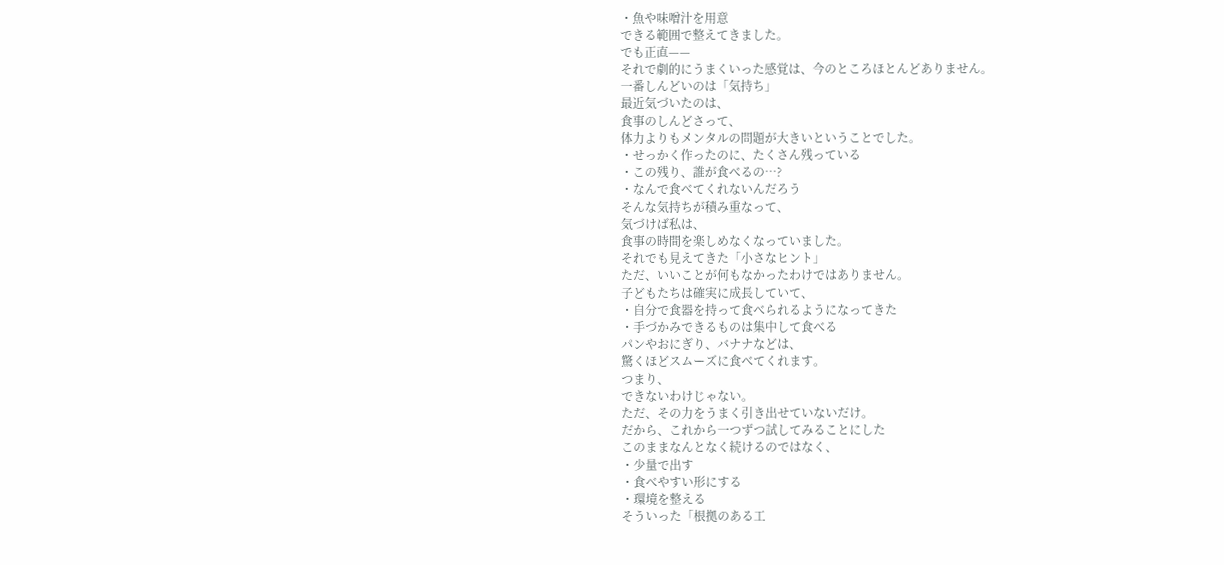・魚や味噌汁を用意
できる範囲で整えてきました。
でも正直——
それで劇的にうまくいった感覚は、今のところほとんどありません。
一番しんどいのは「気持ち」
最近気づいたのは、
食事のしんどさって、
体力よりもメンタルの問題が大きいということでした。
・せっかく作ったのに、たくさん残っている
・この残り、誰が食べるの…?
・なんで食べてくれないんだろう
そんな気持ちが積み重なって、
気づけば私は、
食事の時間を楽しめなくなっていました。
それでも見えてきた「小さなヒント」
ただ、いいことが何もなかったわけではありません。
子どもたちは確実に成長していて、
・自分で食器を持って食べられるようになってきた
・手づかみできるものは集中して食べる
パンやおにぎり、バナナなどは、
驚くほどスムーズに食べてくれます。
つまり、
できないわけじゃない。
ただ、その力をうまく引き出せていないだけ。
だから、これから一つずつ試してみることにした
このままなんとなく続けるのではなく、
・少量で出す
・食べやすい形にする
・環境を整える
そういった「根拠のある工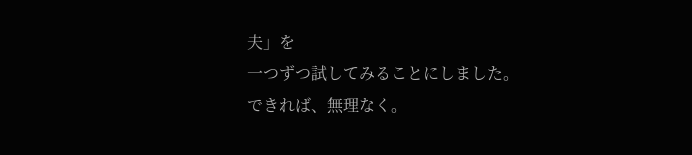夫」を
一つずつ試してみることにしました。
できれば、無理なく。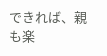できれば、親も楽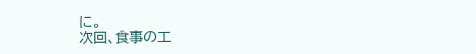に。
次回、食事の工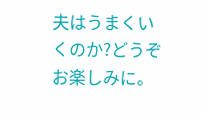夫はうまくいくのか?どうぞお楽しみに。